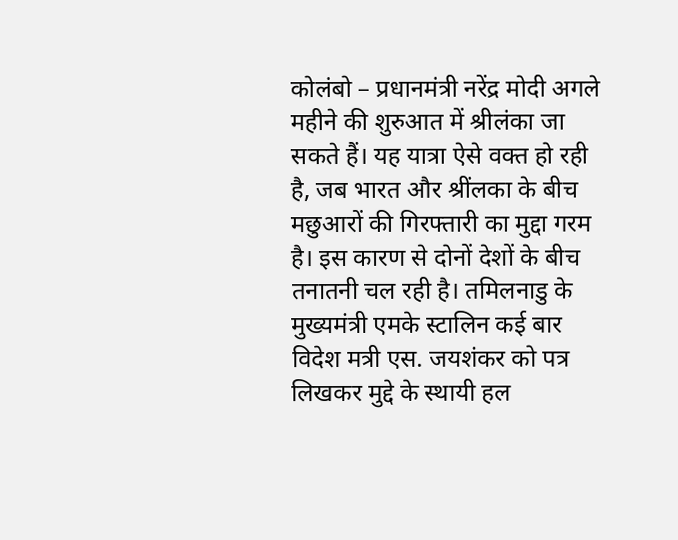कोलंबो – प्रधानमंत्री नरेंद्र मोदी अगले महीने की शुरुआत में श्रीलंका जा सकते हैं। यह यात्रा ऐसे वक्त हो रही है, जब भारत और श्रींलका के बीच मछुआरों की गिरफ्तारी का मुद्दा गरम है। इस कारण से दोनों देशों के बीच तनातनी चल रही है। तमिलनाडु के मुख्यमंत्री एमके स्टालिन कई बार विदेश मत्री एस. जयशंकर को पत्र लिखकर मुद्दे के स्थायी हल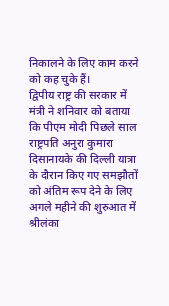निकालने के लिए काम करने को कह चुके हैं।
द्विपीय राष्ट्र की सरकार में मंत्री ने शनिवार को बताया कि पीएम मोदी पिछले साल राष्ट्रपति अनुरा कुमारा दिसानायके की दिल्ली यात्रा के दौरान किए गए समझौतों को अंतिम रूप देने के लिए अगले महीने की शुरुआत में श्रीलंका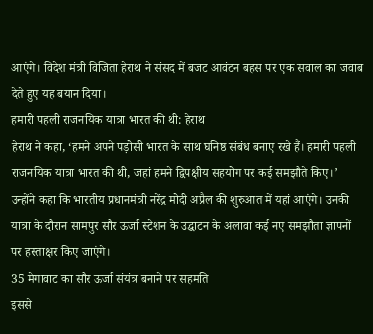आएंगे। विदेश मंत्री विजिता हेराथ ने संसद में बजट आवंटन बहस पर एक सवाल का जवाब देते हुए यह बयान दिया।
हमारी पहली राजनयिक यात्रा भारत की थी: हेराथ
हेराथ ने कहा, ‘हमने अपने पड़ोसी भारत के साथ घनिष्ठ संबंध बनाए रखे हैं। हमारी पहली राजनयिक यात्रा भारत की थी, जहां हमने द्विपक्षीय सहयोग पर कई समझौते किए।’ उन्होंने कहा कि भारतीय प्रधानमंत्री नरेंद्र मोदी अप्रैल की शुरुआत में यहां आएंगे। उनकी यात्रा के दौरान सामपुर सौर ऊर्जा स्टेशन के उद्घाटन के अलावा कई नए समझौता ज्ञापनों पर हस्ताक्षर किए जाएंगे।
35 मेगावाट का सौर ऊर्जा संयंत्र बनाने पर सहमति
इससे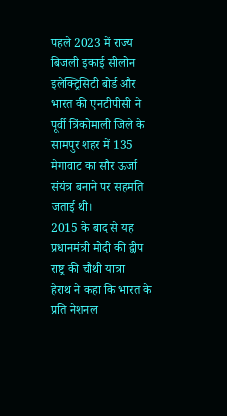पहले 2023 में राज्य बिजली इकाई सीलोन इलेक्ट्रिसिटी बोर्ड और भारत की एनटीपीसी ने पूर्वी त्रिंकोमाली जिले के सामपुर शहर में 135 मेगावाट का सौर ऊर्जा संयंत्र बनाने पर सहमति जताई थी।
2015 के बाद से यह प्रधानमंत्री मोदी की द्वीप राष्ट्र की चौथी यात्रा
हेराथ ने कहा कि भारत के प्रति नेशनल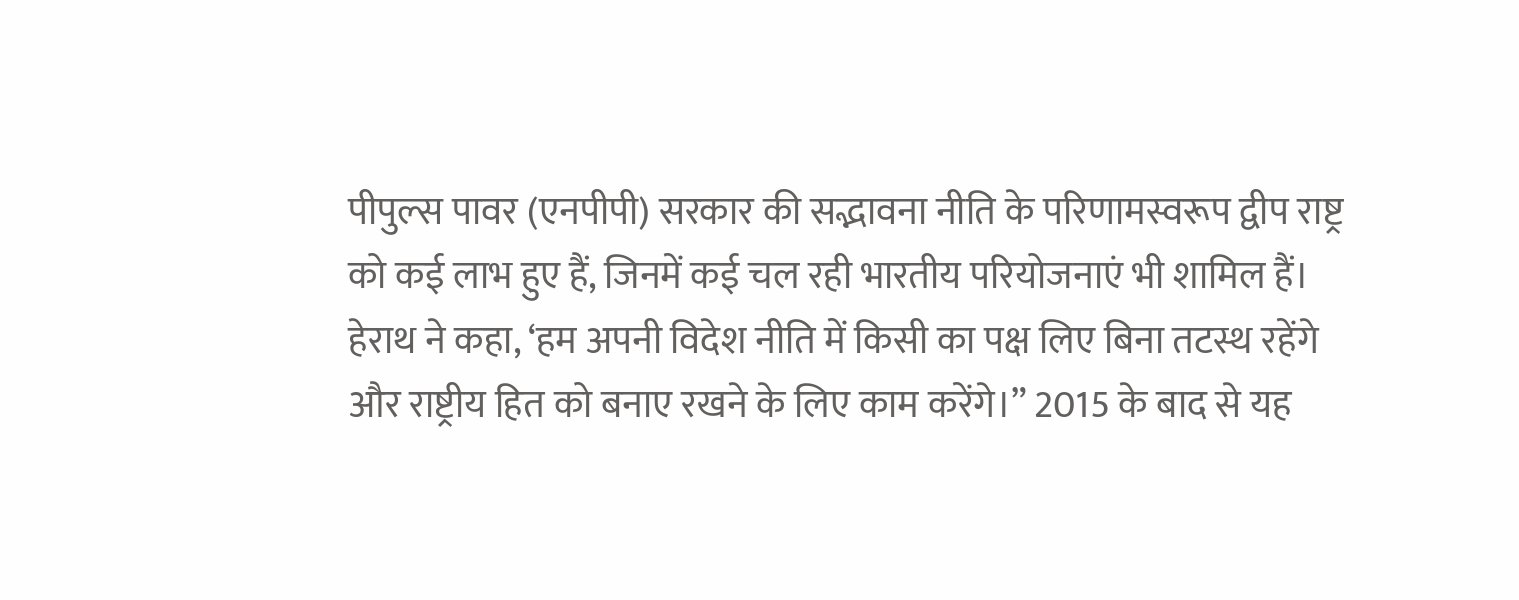पीपुल्स पावर (एनपीपी) सरकार की सद्भावना नीति के परिणामस्वरूप द्वीप राष्ट्र को कई लाभ हुए हैं, जिनमें कई चल रही भारतीय परियोजनाएं भी शामिल हैं। हेराथ ने कहा, ‘हम अपनी विदेश नीति में किसी का पक्ष लिए बिना तटस्थ रहेंगे और राष्ट्रीय हित को बनाए रखने के लिए काम करेंगे।” 2015 के बाद से यह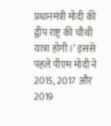प्रधानमंत्री मोदी की द्वीप राष्ट्र की चौथी यात्रा होगी।’ इससे पहले पीएम मोदी ने 2015, 2017 और 2019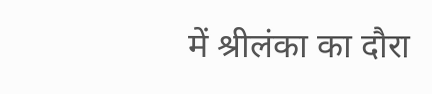में श्रीलंका का दौरा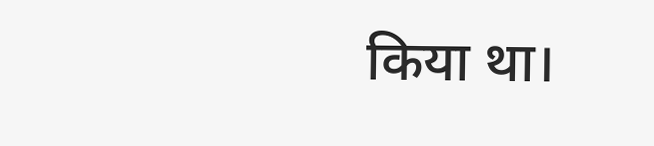किया था।